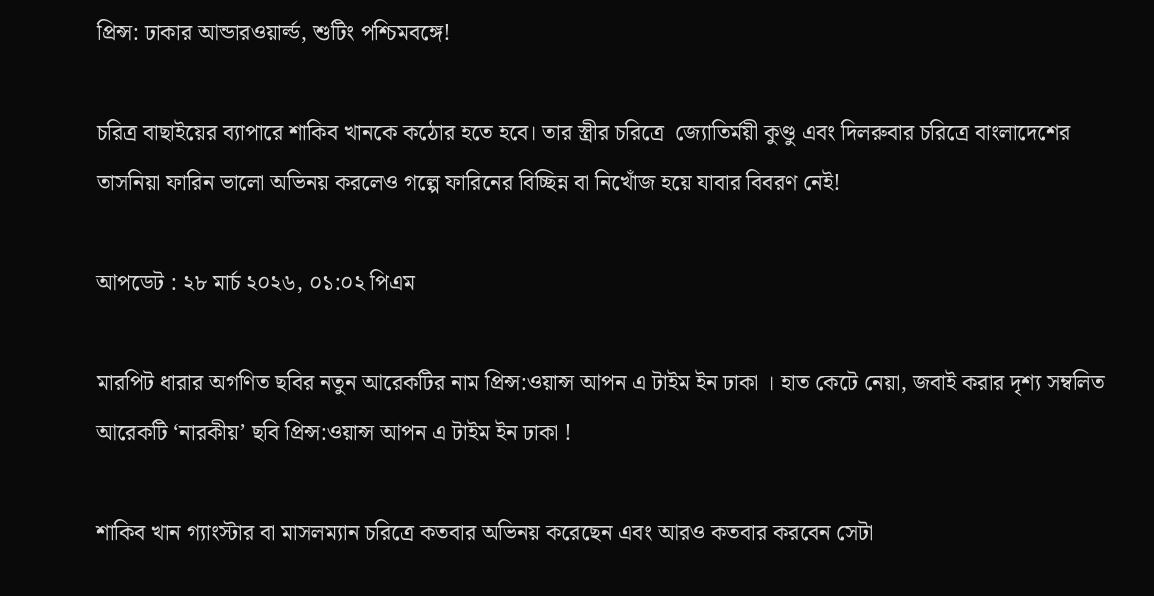প্রিন্স: ঢাকার আন্ডারওয়ার্ল্ড, শুটিং পশ্চিমবঙ্গে!

চরিত্র বাছাইয়ের ব্যাপারে শাকিব খানকে কঠোর হতে হবে। তার স্ত্রীর চরিত্রে  জ্যোতির্ময়ী কুণ্ডু এবং দিলরুবার চরিত্রে বাংলাদেশের তাসনিয়া ফারিন ভালো অভিনয় করলেও গল্পে ফারিনের বিচ্ছিন্ন বা নিখোঁজ হয়ে যাবার বিবরণ নেই!

আপডেট : ২৮ মার্চ ২০২৬, ০১:০২ পিএম

মারপিট ধারার অগণিত ছবির নতুন আরেকটির নাম প্রিন্স:ওয়ান্স আপন এ টাইম ইন ঢাকা । হাত কেটে নেয়া, জবাই করার দৃশ্য সম্বলিত আরেকটি ‘নারকীয়’ ছবি প্রিন্স:ওয়ান্স আপন এ টাইম ইন ঢাকা !

শাকিব খান গ্যাংস্টার বা মাসলম্যান চরিত্রে কতবার অভিনয় করেছেন এবং আরও কতবার করবেন সেটা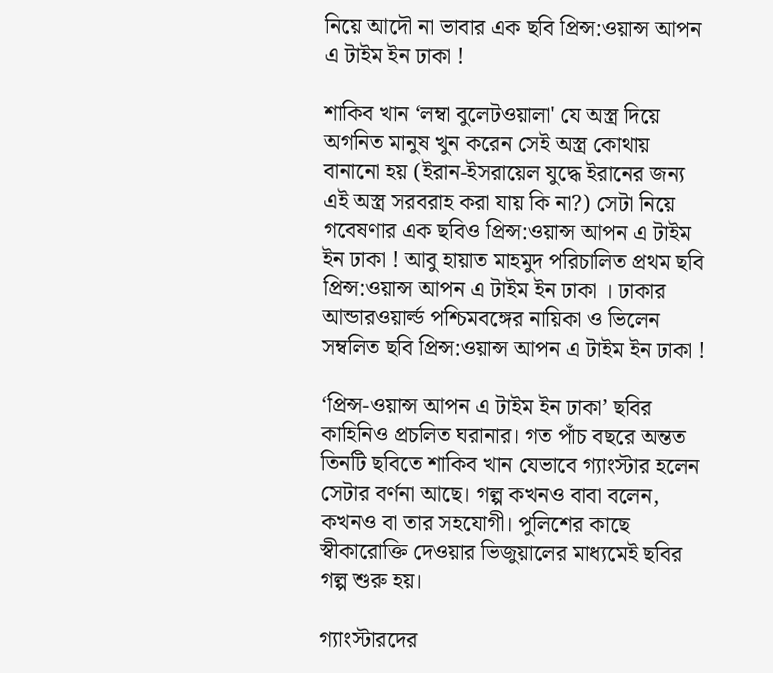নিয়ে আদৌ না ভাবার এক ছবি প্রিন্স:ওয়ান্স আপন এ টাইম ইন ঢাকা !

শাকিব খান ‘লম্বা বুলেটওয়ালা' যে অস্ত্র দিয়ে অগনিত মানুষ খুন করেন সেই অস্ত্র কোথায় বানানো হয় (ইরান-ইসরায়েল যুদ্ধে ইরানের জন্য এই অস্ত্র সরবরাহ করা যায় কি না?) সেটা নিয়ে গবেষণার এক ছবিও প্রিন্স:ওয়ান্স আপন এ টাইম ইন ঢাকা ! আবু হায়াত মাহমুদ পরিচালিত প্রথম ছবি প্রিন্স:ওয়ান্স আপন এ টাইম ইন ঢাকা । ঢাকার আন্ডারওয়ার্ল্ড পশ্চিমবঙ্গের নায়িকা ও ভিলেন সম্বলিত ছবি প্রিন্স:ওয়ান্স আপন এ টাইম ইন ঢাকা !

‘প্রিন্স-ওয়ান্স আপন এ টাইম ইন ঢাকা’ ছবির কাহিনিও প্রচলিত ঘরানার। গত পাঁচ বছরে অন্তত তিনটি ছবিতে শাকিব খান যেভাবে গ্যাংস্টার হলেন সেটার বর্ণনা আছে। গল্প কখনও বাবা বলেন, কখনও বা তার সহযোগী। পুলিশের কাছে স্বীকারোক্তি দেওয়ার ভিজুয়ালের মাধ্যমেই ছবির গল্প শুরু হয়।

গ্যাংস্টারদের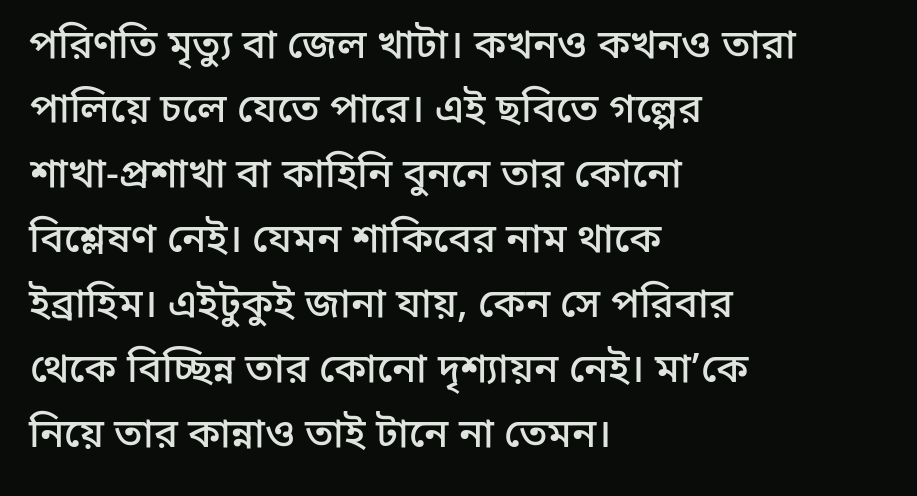পরিণতি মৃত্যু বা জেল খাটা। কখনও কখনও তারা পালিয়ে চলে যেতে পারে। এই ছবিতে গল্পের শাখা-প্রশাখা বা কাহিনি বুননে তার কোনো বিশ্লেষণ নেই। যেমন শাকিবের নাম থাকে ইব্রাহিম। এইটুকুই জানা যায়, কেন সে পরিবার থেকে বিচ্ছিন্ন তার কোনো দৃশ্যায়ন নেই। মা’কে নিয়ে তার কান্নাও তাই টানে না তেমন।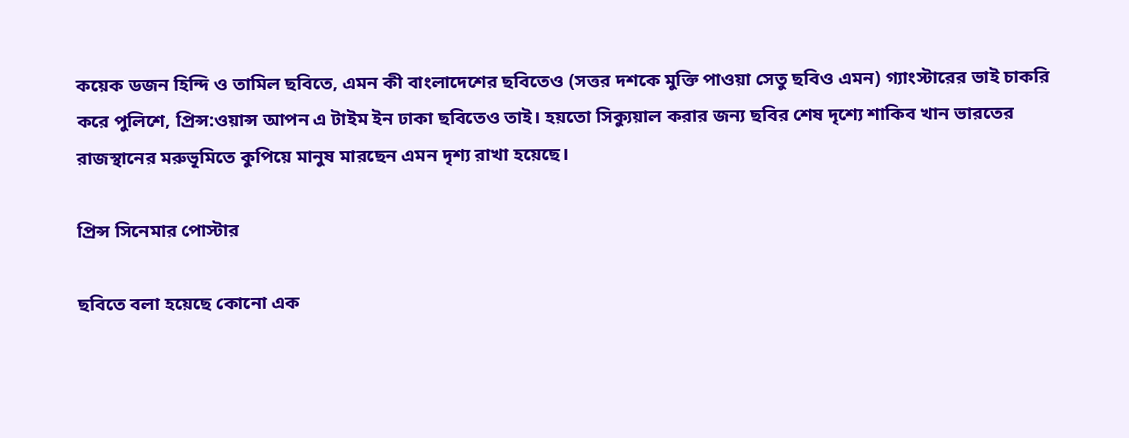কয়েক ডজন হিন্দি ও তামিল ছবিতে, এমন কী বাংলাদেশের ছবিতেও (সত্তর দশকে মুক্তি পাওয়া সেতু ছবিও এমন) গ্যাংস্টারের ভাই চাকরি করে পুলিশে, প্রিন্স:ওয়ান্স আপন এ টাইম ইন ঢাকা ছবিতেও তাই। হয়তো সিক্যুয়াল করার জন্য ছবির শেষ দৃশ্যে শাকিব খান ভারতের রাজস্থানের মরুভূমিতে কুপিয়ে মানুষ মারছেন এমন দৃশ্য রাখা হয়েছে।

প্রিন্স সিনেমার পোস্টার

ছবিতে বলা হয়েছে কোনো এক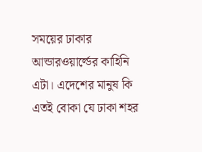সময়ের ঢাকার আন্ডারওয়ার্ল্ডের কাহিনি এটা। এদেশের মানুষ কি এতই বোকা যে ঢাকা শহর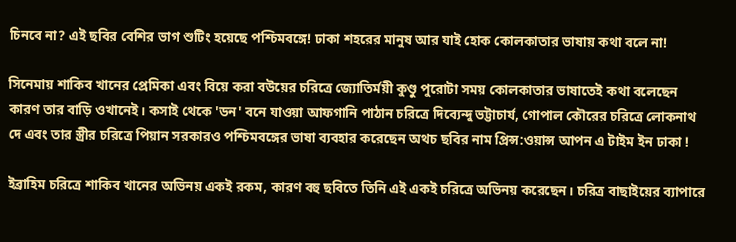চিনবে না? এই ছবির বেশির ভাগ শুটিং হয়েছে পশ্চিমবঙ্গে! ঢাকা শহরের মানুষ আর যাই হোক কোলকাতার ভাষায় কথা বলে না!

সিনেমায় শাকিব খানের প্রেমিকা এবং বিয়ে করা বউয়ের চরিত্রে জ্যোতির্ময়ী কুণ্ডু পুরোটা সময় কোলকাতার ভাষাতেই কথা বলেছেন কারণ তার বাড়ি ওখানেই। কসাই থেকে 'ডন' বনে যাওয়া আফগানি পাঠান চরিত্রে দিব্যেন্দু ভট্টাচার্য, গোপাল কৌরের চরিত্রে লোকনাথ দে এবং তার স্ত্রীর চরিত্রে পিয়ান সরকারও পশ্চিমবঙ্গের ভাষা ব্যবহার করেছেন অথচ ছবির নাম প্রিন্স:ওয়ান্স আপন এ টাইম ইন ঢাকা !

ইব্রাহিম চরিত্রে শাকিব খানের অভিনয় একই রকম, কারণ বহু ছবিতে তিনি এই একই চরিত্রে অভিনয় করেছেন। চরিত্র বাছাইয়ের ব্যাপারে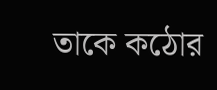তাকে কঠোর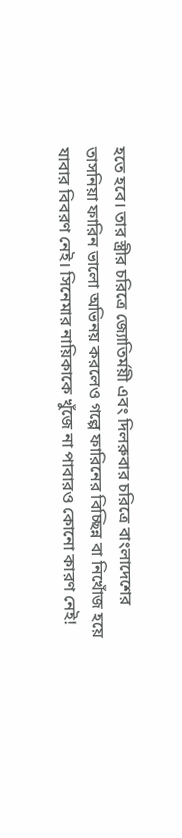হতে হবে। তার স্ত্রীর চরিত্রে জ্যোতির্ময়ী এবং দিলরুবার চরিত্রে বাংলাদেশের তাসনিয়া ফারিন ভালো অভিনয় করলেও গল্পে ফারিনের বিচ্ছিন্ন বা নিখোঁজ হয়ে যাবার বিবরণ নেই। সিনেমার নায়িকাকে খুঁজে না পাবারও কোনো কারণ নেই!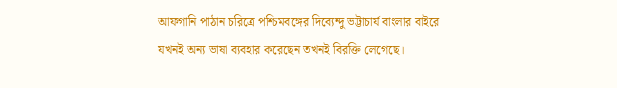আফগানি পাঠান চরিত্রে পশ্চিমবঙ্গের দিব্যেন্দু ভট্টাচার্য বাংলার বাইরে যখনই অন্য ভাষা ব্যবহার করেছেন তখনই বিরক্তি লেগেছে।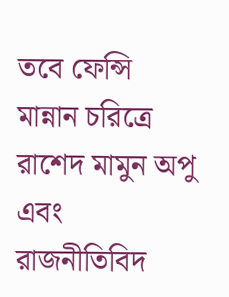তবে ফেন্সি মান্নান চরিত্রে রাশেদ মামুন অপু এবং রাজনীতিবিদ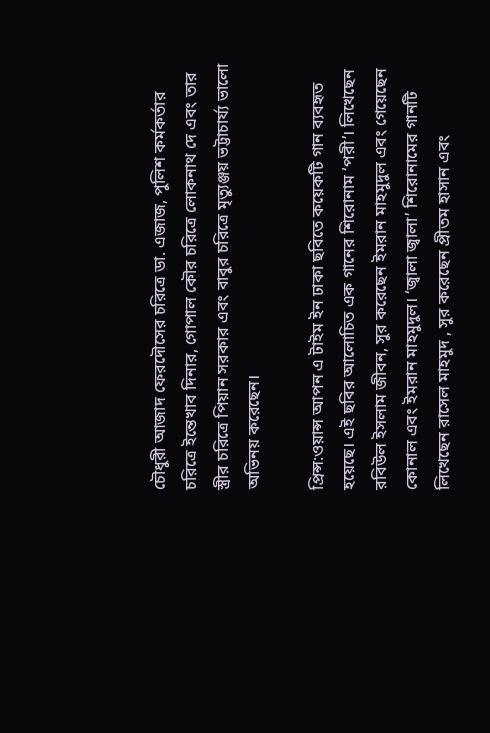চৌধুরী আজাদ ফেরদৌসের চরিত্রে ডা. এজাজ, পুলিশ কর্মকর্তার চরিত্রে ইন্তেখাব দিনার, গোপাল কৌর চরিত্রে লোকনাথ দে এবং তার স্ত্রীর চরিত্রে পিয়ান সরকার এবং বাবুর চরিত্রে মৃত্যুঞ্জয় ভট্টাচার্য্য ভালো অভিনয় করেছেন।

প্রিন্স:ওয়ান্স আপন এ টাইম ইন ঢাকা ছবিতে কয়েকটি গান ব্যবহৃত হয়েছে। এই ছবির আলোচিত এক গানের শিরোনাম ‘পরী’। লিখেছেন রবিউল ইসলাম জীবন, সুর করেছেন ইমরান মাহমুদুল এবং গেয়েছেন কোনাল এবং ইমরান মাহমুদুল। ‘জ্বালা জ্বালা’ শিরোনামের গানটি লিখেছেন রাসেল মাহমুদ , সুর করেছেন প্রীতম হাসান এবং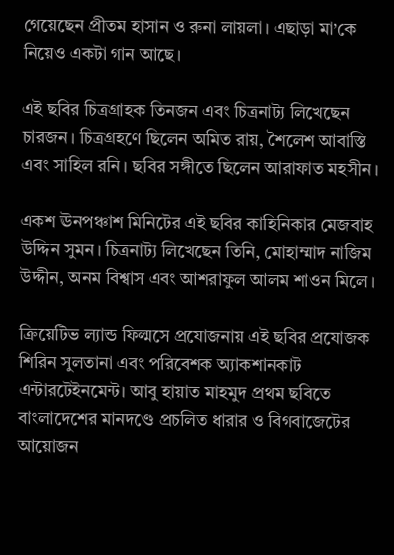গেয়েছেন প্রীতম হাসান ও রুনা লায়লা। এছাড়া মা’কে নিয়েও একটা গান আছে।

এই ছবির চিত্রগ্রাহক তিনজন এবং চিত্রনাট্য লিখেছেন চারজন। চিত্রগ্রহণে ছিলেন অমিত রায়, শৈলেশ আবাস্তি এবং সাহিল রনি। ছবির সঙ্গীতে ছিলেন আরাফাত মহসীন।

একশ ঊনপঞ্চাশ মিনিটের এই ছবির কাহিনিকার মেজবাহ উদ্দিন সুমন। চিত্রনাট্য লিখেছেন তিনি, মোহাম্মাদ নাজিম উদ্দীন, অনম বিশ্বাস এবং আশরাফুল আলম শাওন মিলে।

ক্রিয়েটিভ ল্যান্ড ফিল্মসে প্রযোজনায় এই ছবির প্রযোজক শিরিন সুলতানা এবং পরিবেশক অ্যাকশানকাট এন্টারটেইনমেন্ট। আবু হায়াত মাহমুদ প্রথম ছবিতে বাংলাদেশের মানদণ্ডে প্রচলিত ধারার ও বিগবাজেটের আয়োজন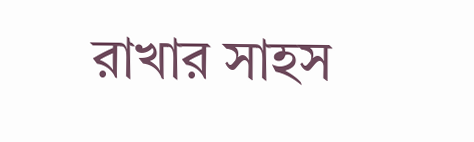রাখার সাহস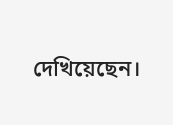দেখিয়েছেন।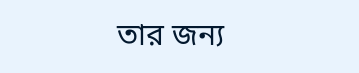তার জন্য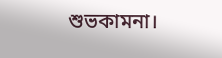শুভকামনা।